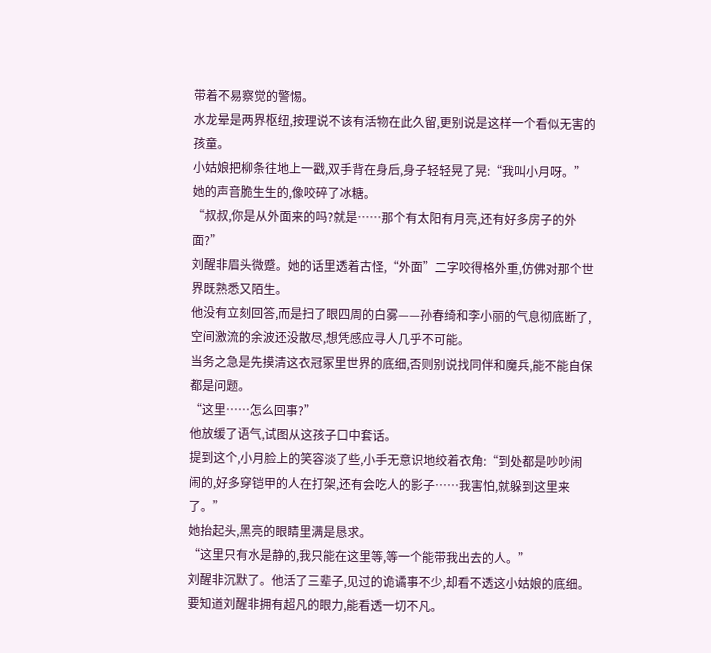带着不易察觉的警惕。
水龙晕是两界枢纽,按理说不该有活物在此久留,更别说是这样一个看似无害的孩童。
小姑娘把柳条往地上一戳,双手背在身后,身子轻轻晃了晃:“我叫小月呀。”
她的声音脆生生的,像咬碎了冰糖。
“叔叔,你是从外面来的吗?就是……那个有太阳有月亮,还有好多房子的外面?”
刘醒非眉头微蹙。她的话里透着古怪,“外面”二字咬得格外重,仿佛对那个世界既熟悉又陌生。
他没有立刻回答,而是扫了眼四周的白雾——孙春绮和李小丽的气息彻底断了,空间激流的余波还没散尽,想凭感应寻人几乎不可能。
当务之急是先摸清这衣冠冢里世界的底细,否则别说找同伴和魔兵,能不能自保都是问题。
“这里……怎么回事?”
他放缓了语气,试图从这孩子口中套话。
提到这个,小月脸上的笑容淡了些,小手无意识地绞着衣角:“到处都是吵吵闹闹的,好多穿铠甲的人在打架,还有会吃人的影子……我害怕,就躲到这里来了。”
她抬起头,黑亮的眼睛里满是恳求。
“这里只有水是静的,我只能在这里等,等一个能带我出去的人。”
刘醒非沉默了。他活了三辈子,见过的诡谲事不少,却看不透这小姑娘的底细。
要知道刘醒非拥有超凡的眼力,能看透一切不凡。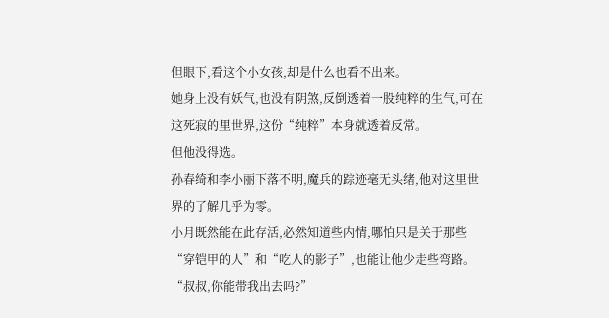但眼下,看这个小女孩,却是什么也看不出来。
她身上没有妖气,也没有阴煞,反倒透着一股纯粹的生气,可在这死寂的里世界,这份“纯粹”本身就透着反常。
但他没得选。
孙春绮和李小丽下落不明,魔兵的踪迹毫无头绪,他对这里世界的了解几乎为零。
小月既然能在此存活,必然知道些内情,哪怕只是关于那些“穿铠甲的人”和“吃人的影子”,也能让他少走些弯路。
“叔叔,你能带我出去吗?”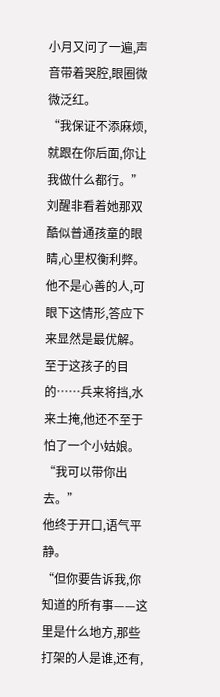小月又问了一遍,声音带着哭腔,眼圈微微泛红。
“我保证不添麻烦,就跟在你后面,你让我做什么都行。”
刘醒非看着她那双酷似普通孩童的眼睛,心里权衡利弊。
他不是心善的人,可眼下这情形,答应下来显然是最优解。
至于这孩子的目的……兵来将挡,水来土掩,他还不至于怕了一个小姑娘。
“我可以带你出去。”
他终于开口,语气平静。
“但你要告诉我,你知道的所有事——这里是什么地方,那些打架的人是谁,还有,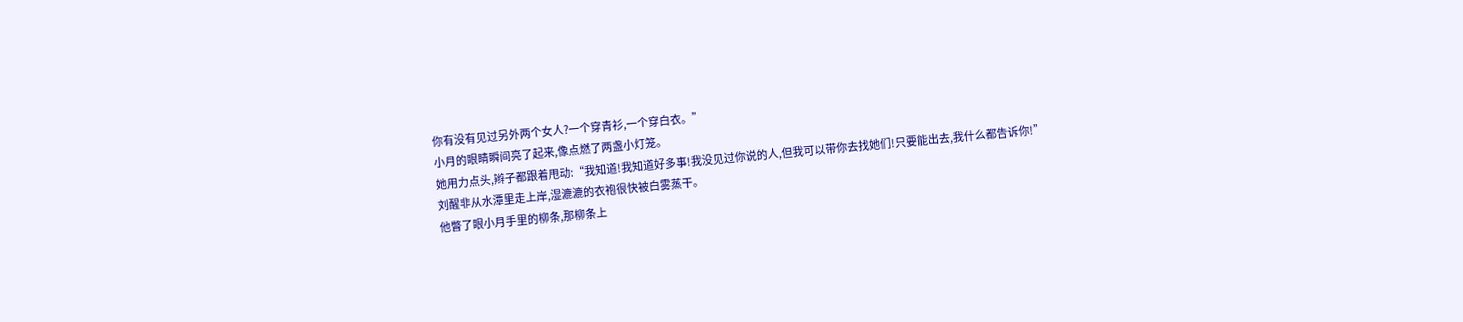你有没有见过另外两个女人?一个穿青衫,一个穿白衣。”
小月的眼睛瞬间亮了起来,像点燃了两盏小灯笼。
她用力点头,辫子都跟着甩动:“我知道!我知道好多事!我没见过你说的人,但我可以带你去找她们!只要能出去,我什么都告诉你!”
刘醒非从水潭里走上岸,湿漉漉的衣袍很快被白雾蒸干。
他瞥了眼小月手里的柳条,那柳条上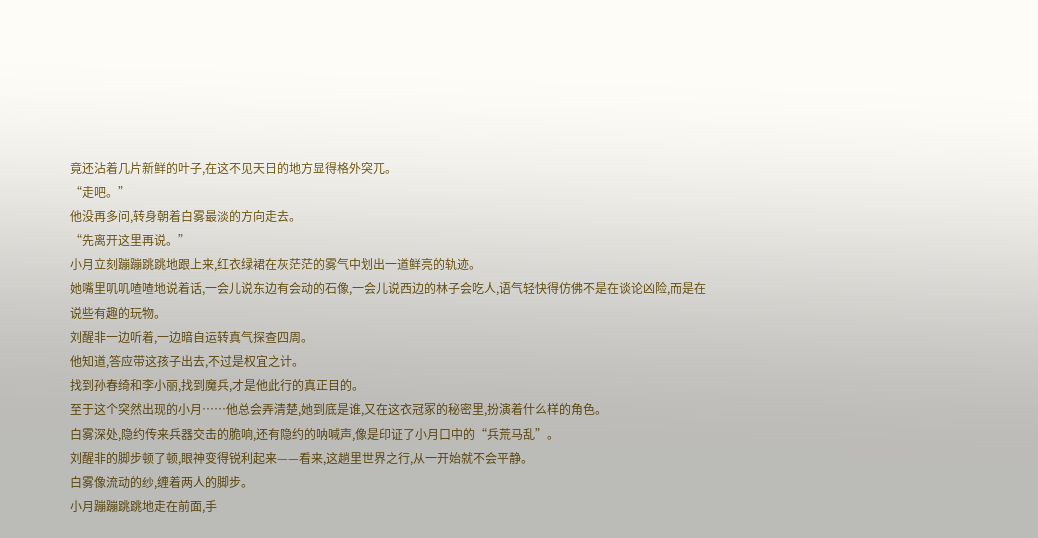竟还沾着几片新鲜的叶子,在这不见天日的地方显得格外突兀。
“走吧。”
他没再多问,转身朝着白雾最淡的方向走去。
“先离开这里再说。”
小月立刻蹦蹦跳跳地跟上来,红衣绿裙在灰茫茫的雾气中划出一道鲜亮的轨迹。
她嘴里叽叽喳喳地说着话,一会儿说东边有会动的石像,一会儿说西边的林子会吃人,语气轻快得仿佛不是在谈论凶险,而是在说些有趣的玩物。
刘醒非一边听着,一边暗自运转真气探查四周。
他知道,答应带这孩子出去,不过是权宜之计。
找到孙春绮和李小丽,找到魔兵,才是他此行的真正目的。
至于这个突然出现的小月……他总会弄清楚,她到底是谁,又在这衣冠冢的秘密里,扮演着什么样的角色。
白雾深处,隐约传来兵器交击的脆响,还有隐约的呐喊声,像是印证了小月口中的“兵荒马乱”。
刘醒非的脚步顿了顿,眼神变得锐利起来——看来,这趟里世界之行,从一开始就不会平静。
白雾像流动的纱,缠着两人的脚步。
小月蹦蹦跳跳地走在前面,手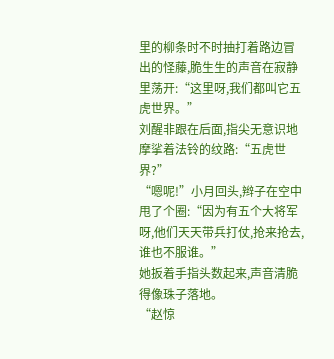里的柳条时不时抽打着路边冒出的怪藤,脆生生的声音在寂静里荡开:“这里呀,我们都叫它五虎世界。”
刘醒非跟在后面,指尖无意识地摩挲着法铃的纹路:“五虎世界?”
“嗯呢!”小月回头,辫子在空中甩了个圈:“因为有五个大将军呀,他们天天带兵打仗,抢来抢去,谁也不服谁。”
她扳着手指头数起来,声音清脆得像珠子落地。
“赵惊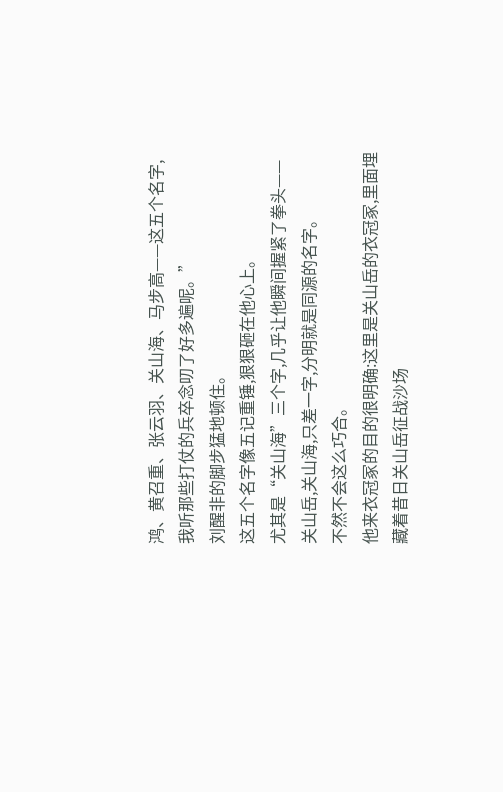鸿、黄召重、张云羽、关山海、马步高——这五个名字,我听那些打仗的兵卒念叨了好多遍呢。”
刘醒非的脚步猛地顿住。
这五个名字像五记重锤,狠狠砸在他心上。
尤其是“关山海”三个字,几乎让他瞬间握紧了拳头——关山岳,关山海,只差一字,分明就是同源的名字。
不然不会这么巧合。
他来衣冠冢的目的很明确:这里是关山岳的衣冠冢,里面埋藏着昔日关山岳征战沙场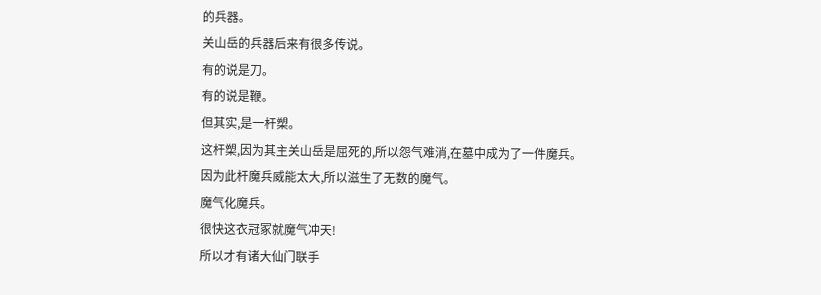的兵器。
关山岳的兵器后来有很多传说。
有的说是刀。
有的说是鞭。
但其实,是一杆槊。
这杆槊,因为其主关山岳是屈死的,所以怨气难消,在墓中成为了一件魔兵。
因为此杆魔兵威能太大,所以滋生了无数的魔气。
魔气化魔兵。
很快这衣冠冢就魔气冲天!
所以才有诸大仙门联手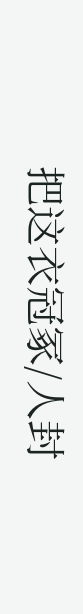把这衣冠冢/人封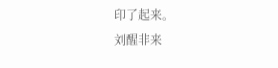印了起来。
刘醒非来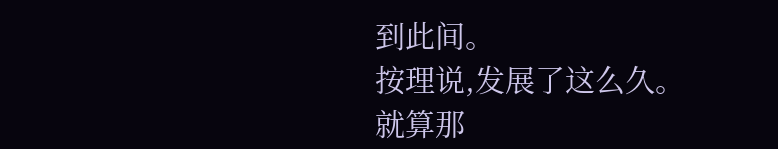到此间。
按理说,发展了这么久。
就算那